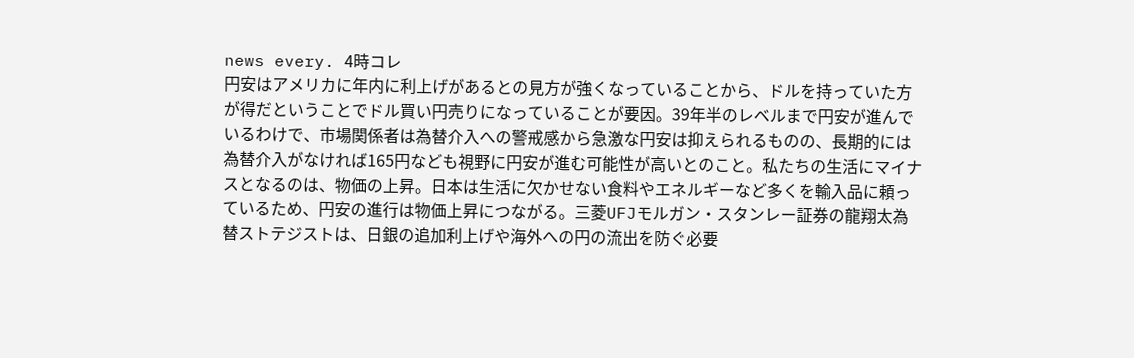news every. 4時コレ
円安はアメリカに年内に利上げがあるとの見方が強くなっていることから、ドルを持っていた方が得だということでドル買い円売りになっていることが要因。39年半のレベルまで円安が進んでいるわけで、市場関係者は為替介入への警戒感から急激な円安は抑えられるものの、長期的には為替介入がなければ165円なども視野に円安が進む可能性が高いとのこと。私たちの生活にマイナスとなるのは、物価の上昇。日本は生活に欠かせない食料やエネルギーなど多くを輸入品に頼っているため、円安の進行は物価上昇につながる。三菱UFJモルガン・スタンレー証券の龍翔太為替ストテジストは、日銀の追加利上げや海外への円の流出を防ぐ必要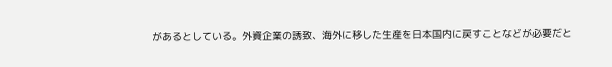があるとしている。外資企業の誘致、海外に移した生産を日本国内に戻すことなどが必要だと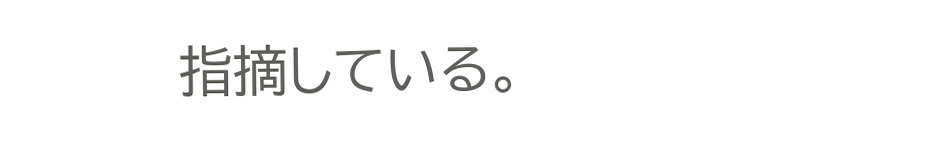指摘している。